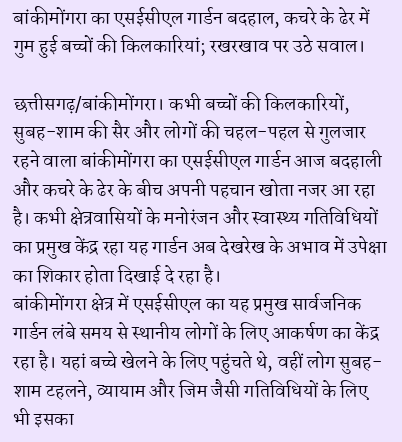बांकीमोंगरा का एसईसीएल गार्डन बदहाल, कचरे के ढेर में गुम हुई बच्चों की किलकारियां; रखरखाव पर उठे सवाल।

छत्तीसगढ़/बांकीमोंगरा। कभी बच्चों की किलकारियों, सुबह-शाम की सैर और लोगों की चहल-पहल से गुलजार रहने वाला बांकीमोंगरा का एसईसीएल गार्डन आज बदहाली और कचरे के ढेर के बीच अपनी पहचान खोता नजर आ रहा है। कभी क्षेत्रवासियों के मनोरंजन और स्वास्थ्य गतिविधियों का प्रमुख केंद्र रहा यह गार्डन अब देखरेख के अभाव में उपेक्षा का शिकार होता दिखाई दे रहा है।
बांकीमोंगरा क्षेत्र में एसईसीएल का यह प्रमुख सार्वजनिक गार्डन लंबे समय से स्थानीय लोगों के लिए आकर्षण का केंद्र रहा है। यहां बच्चे खेलने के लिए पहुंचते थे, वहीं लोग सुबह-शाम टहलने, व्यायाम और जिम जैसी गतिविधियों के लिए भी इसका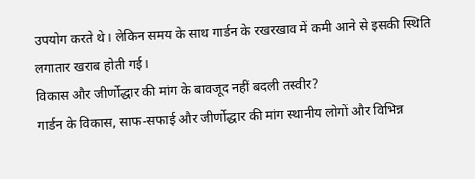उपयोग करते थे। लेकिन समय के साथ गार्डन के रखरखाव में कमी आने से इसकी स्थिति लगातार खराब होती गई।
विकास और जीर्णोद्धार की मांग के बावजूद नहीं बदली तस्वीर?
गार्डन के विकास, साफ-सफाई और जीर्णोद्धार की मांग स्थानीय लोगों और विभिन्न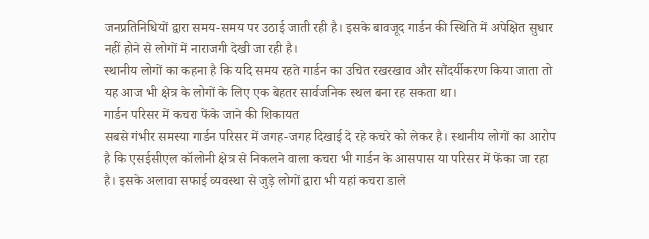जनप्रतिनिधियों द्वारा समय-समय पर उठाई जाती रही है। इसके बावजूद गार्डन की स्थिति में अपेक्षित सुधार नहीं होने से लोगों में नाराजगी देखी जा रही है।
स्थानीय लोगों का कहना है कि यदि समय रहते गार्डन का उचित रखरखाव और सौंदर्यीकरण किया जाता तो यह आज भी क्षेत्र के लोगों के लिए एक बेहतर सार्वजनिक स्थल बना रह सकता था।
गार्डन परिसर में कचरा फेंके जाने की शिकायत
सबसे गंभीर समस्या गार्डन परिसर में जगह-जगह दिखाई दे रहे कचरे को लेकर है। स्थानीय लोगों का आरोप है कि एसईसीएल कॉलोनी क्षेत्र से निकलने वाला कचरा भी गार्डन के आसपास या परिसर में फेंका जा रहा है। इसके अलावा सफाई व्यवस्था से जुड़े लोगों द्वारा भी यहां कचरा डाले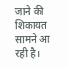जाने की शिकायत सामने आ रही है।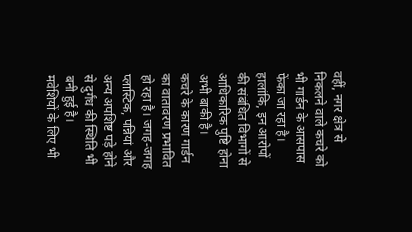वहीं, नगर क्षेत्र से निकलने वाले कचरे को भी गार्डन के आसपास फेंका जा रहा है। हालांकि, इन आरोपों की संबंधित विभागों से आधिकारिक पुष्टि होना अभी बाकी है।
कचरे के कारण गार्डन का वातावरण प्रभावित हो रहा है। जगह-जगह प्लास्टिक, पन्नियां और अन्य अपशिष्ट पड़े होने से दुर्गंध की स्थिति भी बनी हुई है।
मवेशियों के लिए भी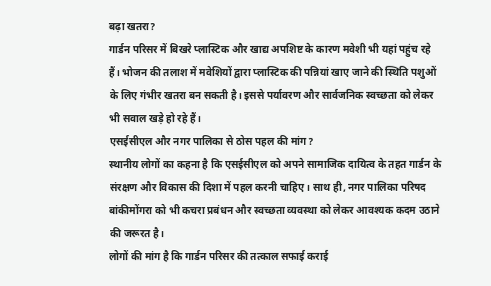बढ़ा खतरा?
गार्डन परिसर में बिखरे प्लास्टिक और खाद्य अपशिष्ट के कारण मवेशी भी यहां पहुंच रहे हैं। भोजन की तलाश में मवेशियों द्वारा प्लास्टिक की पन्नियां खाए जाने की स्थिति पशुओं के लिए गंभीर खतरा बन सकती है। इससे पर्यावरण और सार्वजनिक स्वच्छता को लेकर भी सवाल खड़े हो रहे हैं।
एसईसीएल और नगर पालिका से ठोस पहल की मांग?
स्थानीय लोगों का कहना है कि एसईसीएल को अपने सामाजिक दायित्व के तहत गार्डन के संरक्षण और विकास की दिशा में पहल करनी चाहिए। साथ ही, नगर पालिका परिषद बांकीमोंगरा को भी कचरा प्रबंधन और स्वच्छता व्यवस्था को लेकर आवश्यक कदम उठाने की जरूरत है।
लोगों की मांग है कि गार्डन परिसर की तत्काल सफाई कराई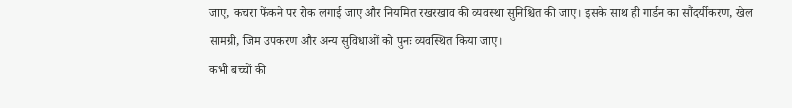जाए, कचरा फेंकने पर रोक लगाई जाए और नियमित रखरखाव की व्यवस्था सुनिश्चित की जाए। इसके साथ ही गार्डन का सौंदर्यीकरण, खेल सामग्री, जिम उपकरण और अन्य सुविधाओं को पुनः व्यवस्थित किया जाए।
कभी बच्चों की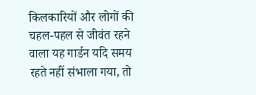किलकारियों और लोगों की चहल-पहल से जीवंत रहने वाला यह गार्डन यदि समय रहते नहीं संभाला गया, तो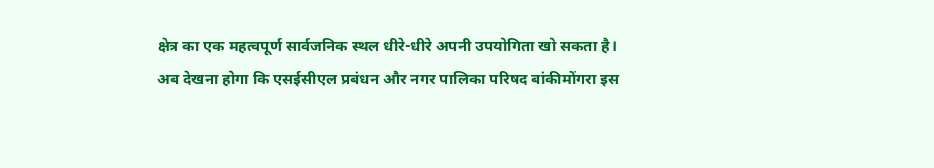क्षेत्र का एक महत्वपूर्ण सार्वजनिक स्थल धीरे-धीरे अपनी उपयोगिता खो सकता है।
अब देखना होगा कि एसईसीएल प्रबंधन और नगर पालिका परिषद बांकीमोंगरा इस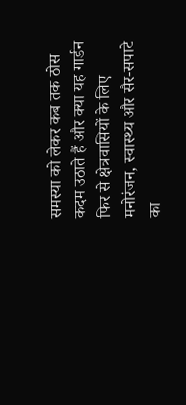समस्या को लेकर कब तक ठोस कदम उठाते हैं और क्या यह गार्डन फिर से क्षेत्रवासियों के लिए मनोरंजन, स्वास्थ्य और सैर-सपाटे का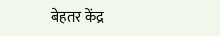बेहतर केंद्र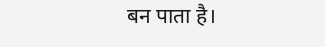बन पाता है।